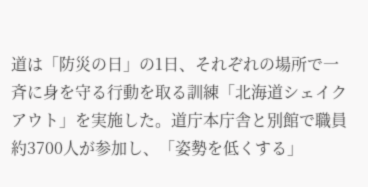道は「防災の日」の1日、それぞれの場所で一斉に身を守る行動を取る訓練「北海道シェイクアウト」を実施した。道庁本庁舎と別館で職員約3700人が参加し、「姿勢を低くする」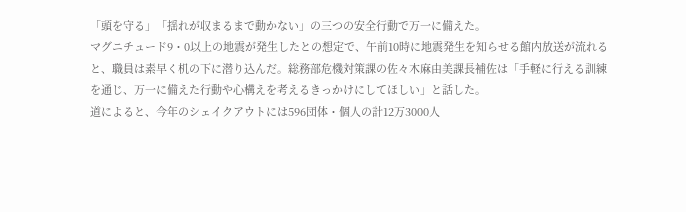「頭を守る」「揺れが収まるまで動かない」の三つの安全行動で万一に備えた。
マグニチュード9・0以上の地震が発生したとの想定で、午前10時に地震発生を知らせる館内放送が流れると、職員は素早く机の下に潜り込んだ。総務部危機対策課の佐々木麻由美課長補佐は「手軽に行える訓練を通じ、万一に備えた行動や心構えを考えるきっかけにしてほしい」と話した。
道によると、今年のシェイクアウトには596団体・個人の計12万3000人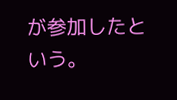が参加したという。